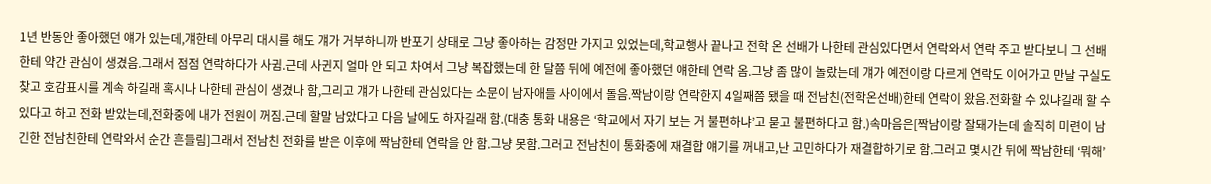1년 반동안 좋아했던 얘가 있는데,걔한테 아무리 대시를 해도 걔가 거부하니까 반포기 상태로 그냥 좋아하는 감정만 가지고 있었는데,학교행사 끝나고 전학 온 선배가 나한테 관심있다면서 연락와서 연락 주고 받다보니 그 선배한테 약간 관심이 생겼음.그래서 점점 연락하다가 사귐.근데 사귄지 얼마 안 되고 차여서 그냥 복잡했는데 한 달쯤 뒤에 예전에 좋아했던 얘한테 연락 옴.그냥 좀 많이 놀랐는데 걔가 예전이랑 다르게 연락도 이어가고 만날 구실도 찾고 호감표시를 계속 하길래 혹시나 나한테 관심이 생겼나 함,그리고 걔가 나한테 관심있다는 소문이 남자애들 사이에서 돌음.짝남이랑 연락한지 4일째쯤 됐을 때 전남친(전학온선배)한테 연락이 왔음.전화할 수 있냐길래 할 수 있다고 하고 전화 받았는데,전화중에 내가 전원이 꺼짐.근데 할말 남았다고 다음 날에도 하자길래 함.(대충 통화 내용은 ‘학교에서 자기 보는 거 불편하냐’고 묻고 불편하다고 함.)속마음은[짝남이랑 잘돼가는데 솔직히 미련이 남긴한 전남친한테 연락와서 순간 흔들림]그래서 전남친 전화를 받은 이후에 짝남한테 연락을 안 함.그냥 못함.그러고 전남친이 통화중에 재결합 얘기를 꺼내고,난 고민하다가 재결합하기로 함.그러고 몇시간 뒤에 짝남한테 ‘뭐해’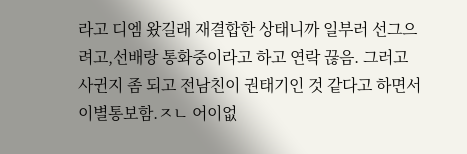라고 디엠 왔길래 재결합한 상태니까 일부러 선그으려고,선배랑 통화중이라고 하고 연락 끊음. 그러고 사귄지 좀 되고 전남친이 권태기인 것 같다고 하면서 이별통보함.ㅈㄴ 어이없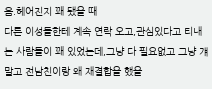음.헤어진지 꽤 됐을 때
다른 이성들한테 계속 연락 오고,관심있다고 티내는 사람들이 꽤 있었는데,그냥 다 필요없고 그냥 걔말고 전남친이랑 왜 재결합을 했을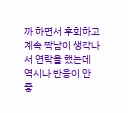까 하면서 후회하고 계속 짝남이 생각나서 연락을 했는데 역시나 반응이 안 좋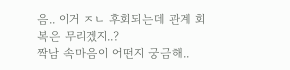음.. 이거 ㅈㄴ 후회되는데 관계 회복은 무리겠지..?
짝남 속마음이 어떤지 궁금해..